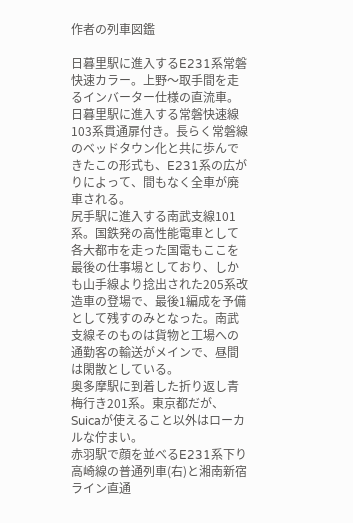作者の列車図鑑

日暮里駅に進入するE231系常磐快速カラー。上野〜取手間を走るインバーター仕様の直流車。
日暮里駅に進入する常磐快速線103系貫通扉付き。長らく常磐線のベッドタウン化と共に歩んできたこの形式も、E231系の広がりによって、間もなく全車が廃車される。
尻手駅に進入する南武支線101系。国鉄発の高性能電車として各大都市を走った国電もここを最後の仕事場としており、しかも山手線より捻出された205系改造車の登場で、最後1編成を予備として残すのみとなった。南武支線そのものは貨物と工場への通勤客の輸送がメインで、昼間は閑散としている。
奥多摩駅に到着した折り返し青梅行き201系。東京都だが、Suicaが使えること以外はローカルな佇まい。
赤羽駅で顔を並べるE231系下り高崎線の普通列車(右)と湘南新宿ライン直通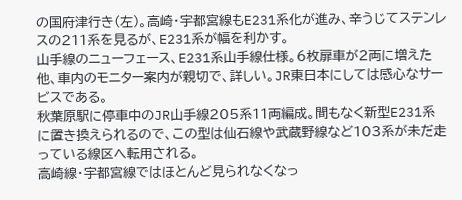の国府津行き(左)。高崎・宇都宮線もE231系化が進み、辛うじてステンレスの211系を見るが、E231系が幅を利かす。
山手線のニューフェース、E231系山手線仕様。6枚扉車が2両に増えた他、車内のモニター案内が親切で、詳しい。JR東日本にしては感心なサービスである。
秋葉原駅に停車中のJR山手線205系11両編成。間もなく新型E231系に置き換えられるので、この型は仙石線や武蔵野線など103系が未だ走っている線区へ転用される。
高崎線・宇都宮線ではほとんど見られなくなっ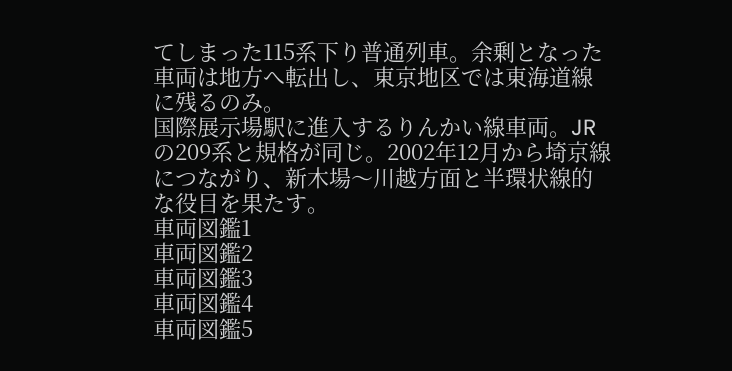てしまった115系下り普通列車。余剰となった車両は地方へ転出し、東京地区では東海道線に残るのみ。
国際展示場駅に進入するりんかい線車両。JRの209系と規格が同じ。2002年12月から埼京線につながり、新木場〜川越方面と半環状線的な役目を果たす。
車両図鑑1
車両図鑑2
車両図鑑3
車両図鑑4
車両図鑑5